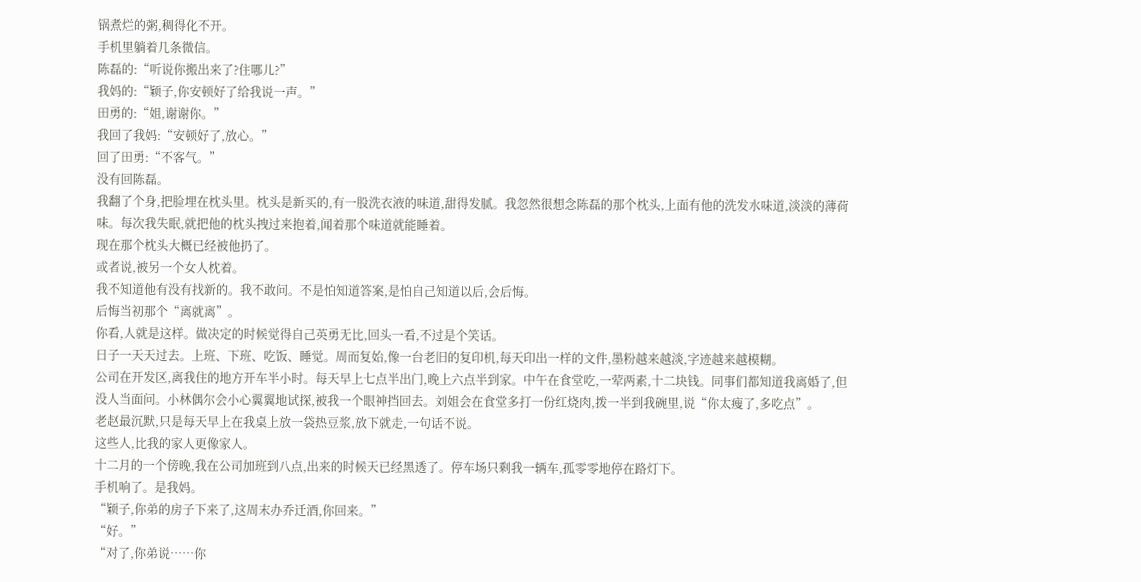锅煮烂的粥,稠得化不开。
手机里躺着几条微信。
陈磊的:“听说你搬出来了?住哪儿?”
我妈的:“颖子,你安顿好了给我说一声。”
田勇的:“姐,谢谢你。”
我回了我妈:“安顿好了,放心。”
回了田勇:“不客气。”
没有回陈磊。
我翻了个身,把脸埋在枕头里。枕头是新买的,有一股洗衣液的味道,甜得发腻。我忽然很想念陈磊的那个枕头,上面有他的洗发水味道,淡淡的薄荷味。每次我失眠,就把他的枕头拽过来抱着,闻着那个味道就能睡着。
现在那个枕头大概已经被他扔了。
或者说,被另一个女人枕着。
我不知道他有没有找新的。我不敢问。不是怕知道答案,是怕自己知道以后,会后悔。
后悔当初那个“离就离”。
你看,人就是这样。做决定的时候觉得自己英勇无比,回头一看,不过是个笑话。
日子一天天过去。上班、下班、吃饭、睡觉。周而复始,像一台老旧的复印机,每天印出一样的文件,墨粉越来越淡,字迹越来越模糊。
公司在开发区,离我住的地方开车半小时。每天早上七点半出门,晚上六点半到家。中午在食堂吃,一荤两素,十二块钱。同事们都知道我离婚了,但没人当面问。小林偶尔会小心翼翼地试探,被我一个眼神挡回去。刘姐会在食堂多打一份红烧肉,拨一半到我碗里,说“你太瘦了,多吃点”。
老赵最沉默,只是每天早上在我桌上放一袋热豆浆,放下就走,一句话不说。
这些人,比我的家人更像家人。
十二月的一个傍晚,我在公司加班到八点,出来的时候天已经黑透了。停车场只剩我一辆车,孤零零地停在路灯下。
手机响了。是我妈。
“颖子,你弟的房子下来了,这周末办乔迁酒,你回来。”
“好。”
“对了,你弟说……你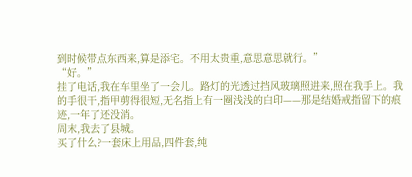到时候带点东西来,算是添宅。不用太贵重,意思意思就行。”
“好。”
挂了电话,我在车里坐了一会儿。路灯的光透过挡风玻璃照进来,照在我手上。我的手很干,指甲剪得很短,无名指上有一圈浅浅的白印——那是结婚戒指留下的痕迹,一年了还没消。
周末,我去了县城。
买了什么?一套床上用品,四件套,纯